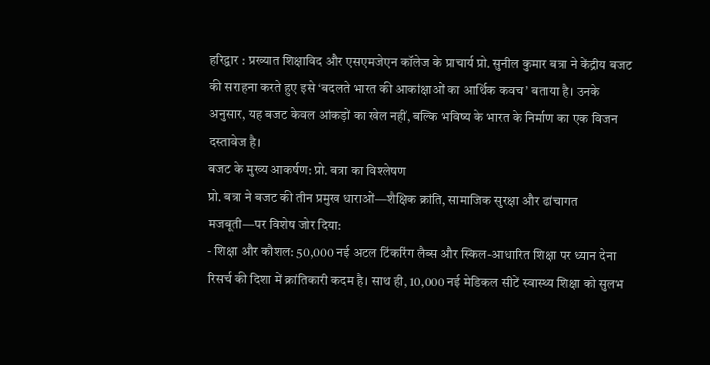हरिद्वार : प्रख्यात शिक्षाविद और एसएमजेएन कॉलेज के प्राचार्य प्रो. सुनील कुमार बत्रा ने केंद्रीय बजट की सराहना करते हुए इसे ‘बदलते भारत की आकांक्षाओं का आर्थिक कवच’ बताया है। उनके अनुसार, यह बजट केवल आंकड़ों का खेल नहीं, बल्कि भविष्य के भारत के निर्माण का एक विजन दस्तावेज है।
बजट के मुख्य आकर्षण: प्रो. बत्रा का विश्लेषण
प्रो. बत्रा ने बजट की तीन प्रमुख धाराओं—शैक्षिक क्रांति, सामाजिक सुरक्षा और ढांचागत मजबूती—पर विशेष जोर दिया:
- शिक्षा और कौशल: 50,000 नई अटल टिंकरिंग लैब्स और स्किल-आधारित शिक्षा पर ध्यान देना रिसर्च की दिशा में क्रांतिकारी कदम है। साथ ही, 10,000 नई मेडिकल सीटें स्वास्थ्य शिक्षा को सुलभ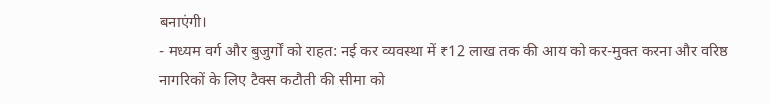बनाएंगी।
- मध्यम वर्ग और बुजुर्गों को राहत: नई कर व्यवस्था में ₹12 लाख तक की आय को कर-मुक्त करना और वरिष्ठ नागरिकों के लिए टैक्स कटौती की सीमा को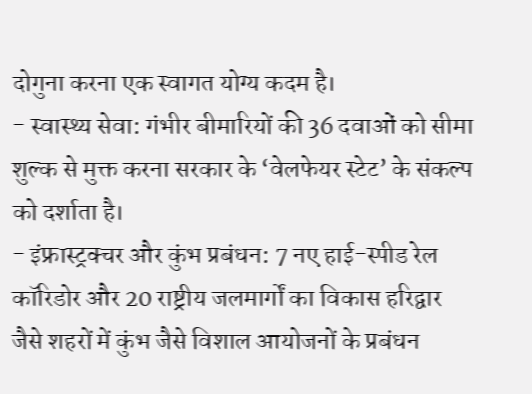दोगुना करना एक स्वागत योग्य कदम है।
- स्वास्थ्य सेवा: गंभीर बीमारियों की 36 दवाओं को सीमा शुल्क से मुक्त करना सरकार के ‘वेलफेयर स्टेट’ के संकल्प को दर्शाता है।
- इंफ्रास्ट्रक्चर और कुंभ प्रबंधन: 7 नए हाई-स्पीड रेल कॉरिडोर और 20 राष्ट्रीय जलमार्गों का विकास हरिद्वार जैसे शहरों में कुंभ जैसे विशाल आयोजनों के प्रबंधन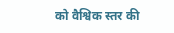को वैश्विक स्तर की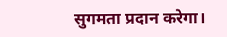सुगमता प्रदान करेगा।